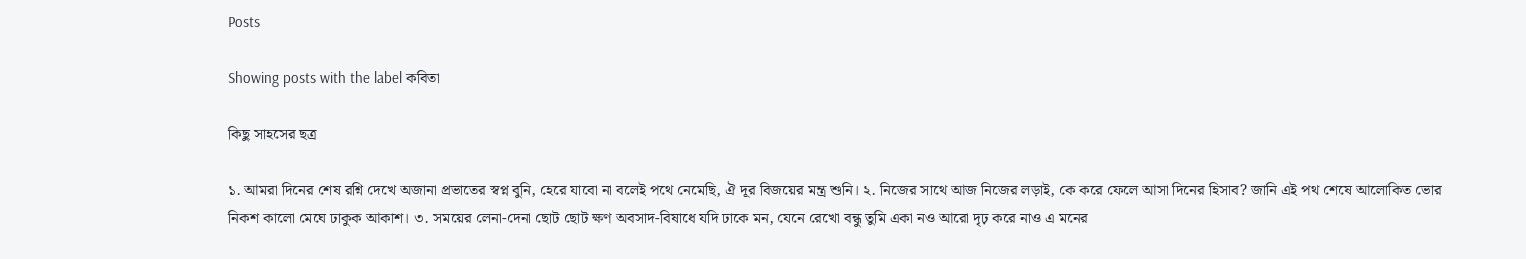Posts

Showing posts with the label কবিতা

কিছু সাহসের ছত্র

১. আমরা দিনের শেষ রশ্নি দেখে অজানা প্রভাতের স্বপ্ন বুনি, হেরে যাবো না বলেই পথে নেমেছি, ঐ দূর বিজয়ের মন্ত্র শুনি। ২. নিজের সাথে আজ নিজের লড়াই, কে করে ফেলে আসা দিনের হিসাব? জানি এই পথ শেষে আলোকিত ভোর নিকশ কালো মেঘে ঢাকুক আকাশ। ৩. সময়ের লেনা-দেনা ছোট ছোট ক্ষণ অবসাদ-বিষাধে যদি ঢাকে মন, যেনে রেখো বন্ধু তুমি একা নও আরো দৃঢ় করে নাও এ মনের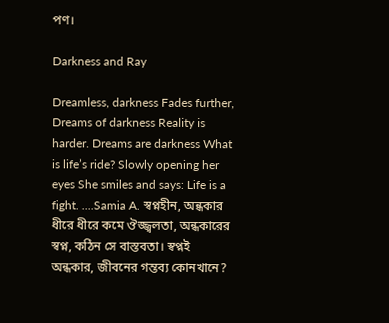পণ।

Darkness and Ray

Dreamless, darkness Fades further, Dreams of darkness Reality is harder. Dreams are darkness What is life’s ride? Slowly opening her eyes She smiles and says: Life is a fight. ....Samia A. স্বপ্নহীন, অন্ধকার ধীরে ধীরে কমে ঔজ্জ্বলতা, অন্ধকারের স্বপ্ন, কঠিন সে বাস্তবতা। স্বপ্নই অন্ধকার, জীবনের গন্তব্য কোনখানে?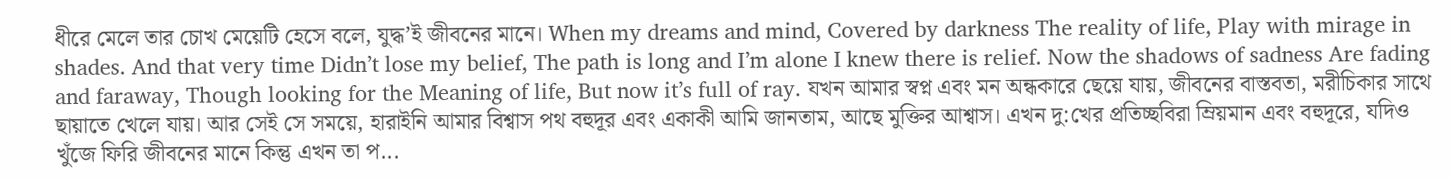ধীরে মেলে তার চোখ মেয়েটি হেসে বলে, যুদ্ধ’ই জীবনের মানে। When my dreams and mind, Covered by darkness The reality of life, Play with mirage in shades. And that very time Didn’t lose my belief, The path is long and I’m alone I knew there is relief. Now the shadows of sadness Are fading and faraway, Though looking for the Meaning of life, But now it’s full of ray. যখন আমার স্বপ্ন এবং মন অন্ধকারে ছেয়ে যায়, জীবনের বাস্তবতা, মরীচিকার সাথে ছায়াতে খেলে যায়। আর সেই সে সময়ে, হারাইনি আমার বিশ্বাস পথ বহুদূর এবং একাকী আমি জানতাম, আছে মুক্তির আশ্বাস। এখন দু:খের প্রতিচ্ছবিরা ম্রিয়মান এবং বহুদূরে, যদিও খুঁজে ফিরি জীবনের মানে কিন্তু এখন তা প...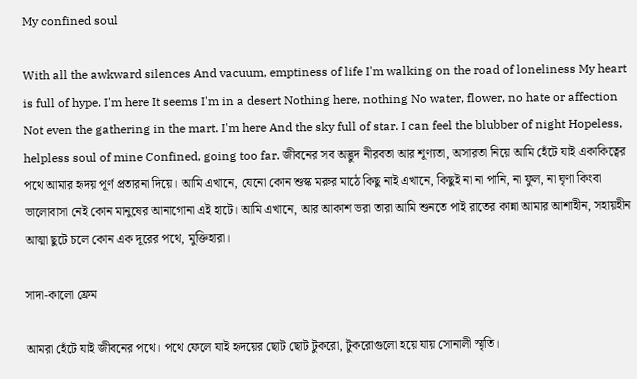My confined soul

With all the awkward silences And vacuum, emptiness of life I'm walking on the road of loneliness My heart is full of hype. I'm here It seems I'm in a desert Nothing here, nothing No water, flower, no hate or affection Not even the gathering in the mart. I'm here And the sky full of star. I can feel the blubber of night Hopeless, helpless soul of mine Confined, going too far. জীবনের সব অদ্ভুদ নীরবতা আর শূণ্যতা, অসারতা নিয়ে আমি হেঁটে যাই একাকিত্বের পথে আমার হৃদয় পূর্ণ প্রতারনা দিয়ে। আমি এখানে, যেনো কোন শুস্ক মরুর মাঠে কিছু নাই এখানে, কিছুই না না পানি, না ফুল, না ঘৃণা কিংবা ভালোবাসা নেই কোন মানুষের আনাগোনা এই হাটে। আমি এখানে, আর আকাশ ভরা তারা আমি শুনতে পাই রাতের কান্না আমার আশাহীন, সহায়হীন আত্মা ছুটে চলে কোন এক দূরের পথে, মুক্তিহারা।

সাদা-কালো ফ্রেম

আমরা হেঁটে যাই জীবনের পথে। পথে ফেলে যাই হৃদয়ের ছোট ছোট টুকরো, টুকরোগুলো হয়ে যায় সোনালী স্মৃতি।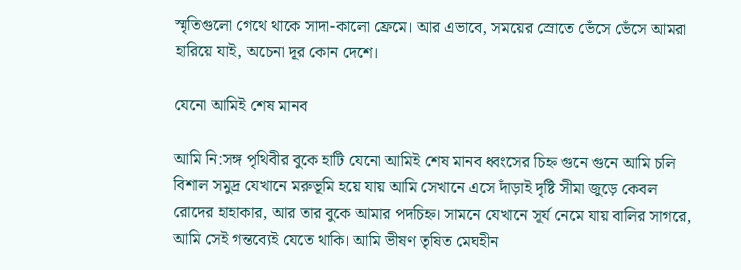স্মৃতিগুলো গেথে থাকে সাদা-কালো ফ্রেমে। আর এভাবে, সময়ের স্রোতে ভেঁসে ভেঁসে আমরা হারিয়ে যাই, অচেনা দূর কোন দেশে।

যেনো আমিই শেষ মানব

আমি নি:সঙ্গ পৃথিবীর বুকে হাটি যেনো আমিই শেষ মানব ধ্বংসের চিহ্ন গুনে গুনে আমি চলি বিশাল সমুদ্র যেখানে মরুভূমি হয়ে যায় আমি সেখানে এসে দাঁড়াই দৃষ্টি সীমা জুড়ে কেবল রোদের হাহাকার, আর তার বুকে আমার পদচিহ্ন। সামনে যেখানে সূর্য নেমে যায় বালির সাগরে, আমি সেই গন্তব্যেই যেতে থাকি। আমি ভীষণ তৃষিত মেঘহীন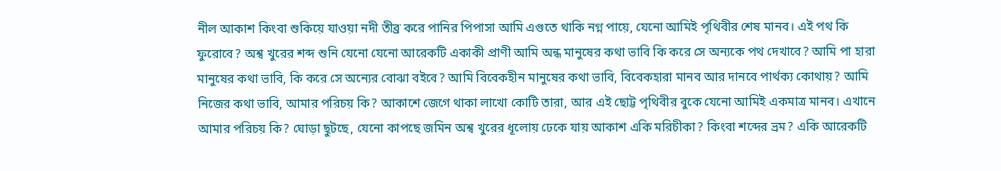নীল আকাশ কিংবা শুকিয়ে যাওয়া নদী তীব্র করে পানির পিপাসা আমি এগুতে থাকি নগ্ন পায়ে, যেনো আমিই পৃথিবীর শেষ মানব। এই পথ কি ফুরোবে? অশ্ব খুরের শব্দ শুনি যেনো যেনো আরেকটি একাকী প্রাণী আমি অন্ধ মানুষের কথা ভাবি কি করে সে অন্যকে পথ দেখাবে? আমি পা হারা মানুষের কথা ভাবি, কি করে সে অন্যের বোঝা বইবে? আমি বিবেকহীন মানুষের কথা ভাবি, বিবেকহারা মানব আর দানবে পার্থক্য কোথায়? আমি নিজের কথা ভাবি, আমার পরিচয় কি? আকাশে জেগে থাকা লাখো কোটি তারা, আর এই ছোট্ট পৃথিবীর বুকে যেনো আমিই একমাত্র মানব। এখানে আমার পরিচয় কি? ঘোড়া ছুটছে, যেনো কাপছে জমিন অশ্ব খুরের ধূলোয় ঢেকে যায় আকাশ একি মরিচীকা? কিংবা শব্দের ভ্রম? একি আরেকটি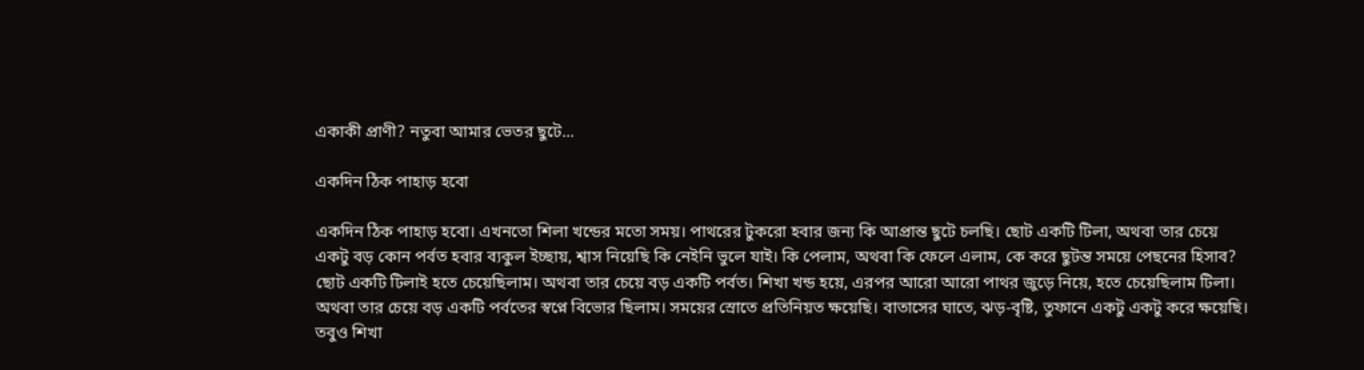একাকী প্রাণী? নতুবা আমার ভেতর ছুটে...

একদিন ঠিক পাহাড় হবো

একদিন ঠিক পাহাড় হবো। এখনতো শিলা খন্ডের মতো সময়। পাথরের টুকরো হবার জন্য কি আপ্রান্ত ছুটে চলছি। ছোট একটি টিলা, অথবা তার চেয়ে একটু বড় কোন পর্বত হবার ব্যকুল ইচ্ছায়, শ্বাস নিয়েছি কি নেইনি ভুলে যাই। কি পেলাম, অথবা কি ফেলে এলাম, কে করে ছুটন্ত সময়ে পেছনের হিসাব? ছোট একটি টিলাই হতে চেয়েছিলাম। অথবা তার চেয়ে বড় একটি পর্বত। শিখা খন্ড হয়ে, এরপর আরো আরো পাথর জুড়ে নিয়ে, হতে চেয়েছিলাম টিলা। অথবা তার চেয়ে বড় একটি পর্বতের স্বপ্নে বিভোর ছিলাম। সময়ের স্রোতে প্রতিনিয়ত ক্ষয়েছি। বাতাসের ঘাতে, ঝড়-বৃষ্টি, তুফানে একটু একটু করে ক্ষয়েছি। তবুও শিখা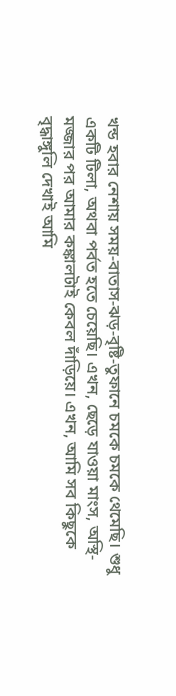খন্ড হবার নেশায় সময়-বাতাস-ঝড়-বৃষ্টি-তুফানে চমকে চমকে থেমেছি। শুধু একটি টিলা, অথবা পর্বত হতে চেয়েছি। এখন, ছেড়ে যাওয়া মাংস, অস্থি-মজ্জার পর আমার কঙ্কালটাই কেবল দাঁড়িয়ে। এখন, আমি সব কিছুকে বৃদ্ধাঙ্গুলি দেখাই আমি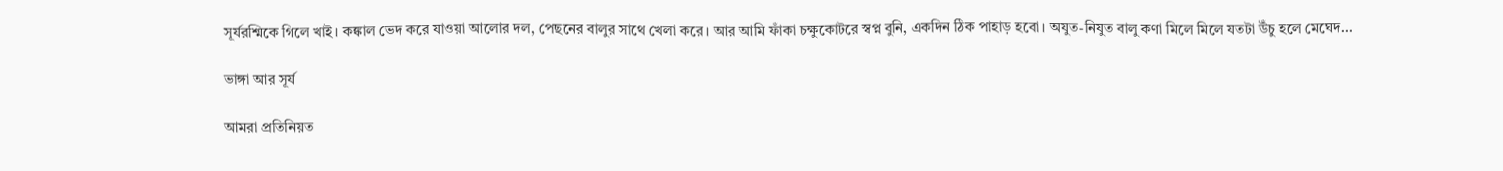সূর্যরশ্মিকে গিলে খাই। কঙ্কাল ভেদ করে যাওয়া আলোর দল, পেছনের বালুর সাথে খেলা করে। আর আমি ফাঁকা চক্ষুকোটরে স্বপ্ন বুনি, একদিন ঠিক পাহাড় হবো। অযুত-নিযুত বালু কণা মিলে মিলে যতটা উঁচু হলে মেঘেদ...

ভাঙ্গা আর সূর্য

আমরা প্রতিনিয়ত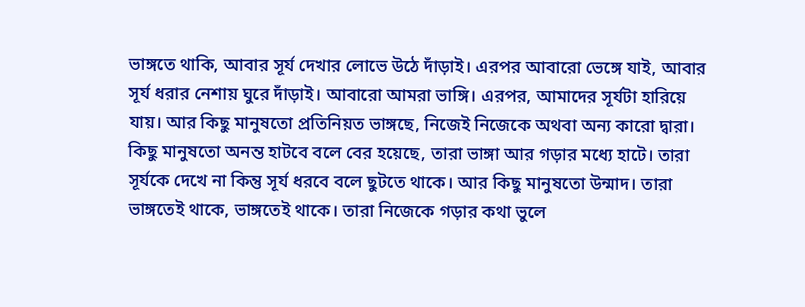ভাঙ্গতে থাকি, আবার সূর্য দেখার লোভে উঠে দাঁড়াই। এরপর আবারো ভেঙ্গে যাই, আবার সূর্য ধরার নেশায় ঘুরে দাঁড়াই। আবারো আমরা ভাঙ্গি। এরপর, আমাদের সূর্যটা হারিয়ে যায়। আর কিছু মানুষতো প্রতিনিয়ত ভাঙ্গছে, নিজেই নিজেকে অথবা অন্য কারো দ্বারা। কিছু মানুষতো অনন্ত হাটবে বলে বের হয়েছে, তারা ভাঙ্গা আর গড়ার মধ্যে হাটে। তারা সূর্যকে দেখে না কিন্তু সূর্য ধরবে বলে ছুটতে থাকে। আর কিছু মানুষতো উন্মাদ। তারা ভাঙ্গতেই থাকে, ভাঙ্গতেই থাকে। তারা নিজেকে গড়ার কথা ভুলে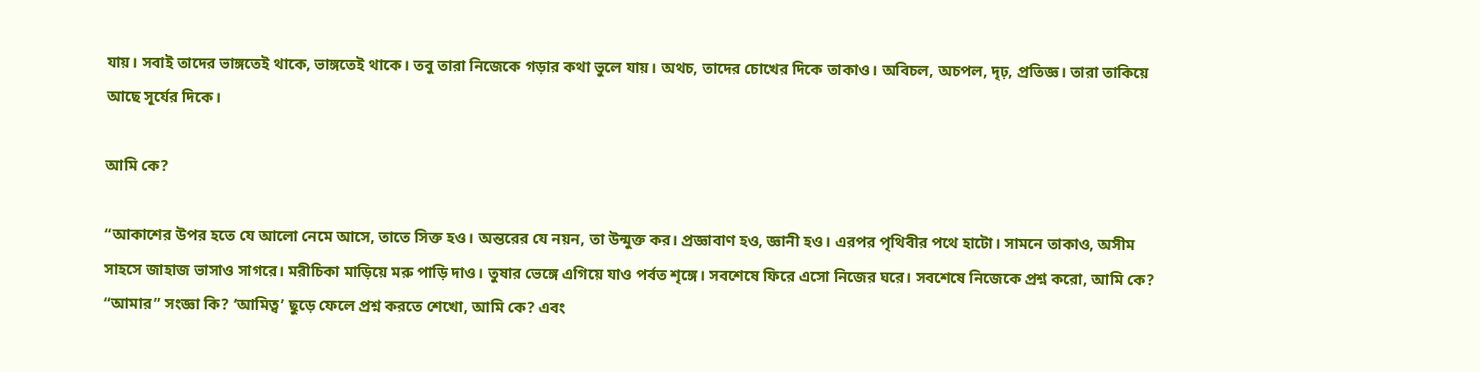যায়। সবাই তাদের ভাঙ্গতেই থাকে, ভাঙ্গতেই থাকে। তবু তারা নিজেকে গড়ার কথা ভুলে যায়। অথচ, তাদের চোখের দিকে তাকাও। অবিচল, অচপল, দৃঢ়, প্রতিজ্ঞ। তারা তাকিয়ে আছে সূর্যের দিকে।

আমি কে?

“আকাশের উপর হতে যে আলো নেমে আসে, তাতে সিক্ত হও। অন্তরের যে নয়ন, তা উন্মুক্ত কর। প্রজ্ঞাবাণ হও, জ্ঞানী হও। এরপর পৃথিবীর পথে হাটো। সামনে তাকাও, অসীম সাহসে জাহাজ ভাসাও সাগরে। মরীচিকা মাড়িয়ে মরু পাড়ি দাও। তুষার ভেঙ্গে এগিয়ে যাও পর্বত শৃঙ্গে। সবশেষে ফিরে এসো নিজের ঘরে। সবশেষে নিজেকে প্রশ্ন করো, আমি কে? “আমার” সংজ্ঞা কি? ‘আমিত্ব’ ছুড়ে ফেলে প্রশ্ন করতে শেখো, আমি কে? এবং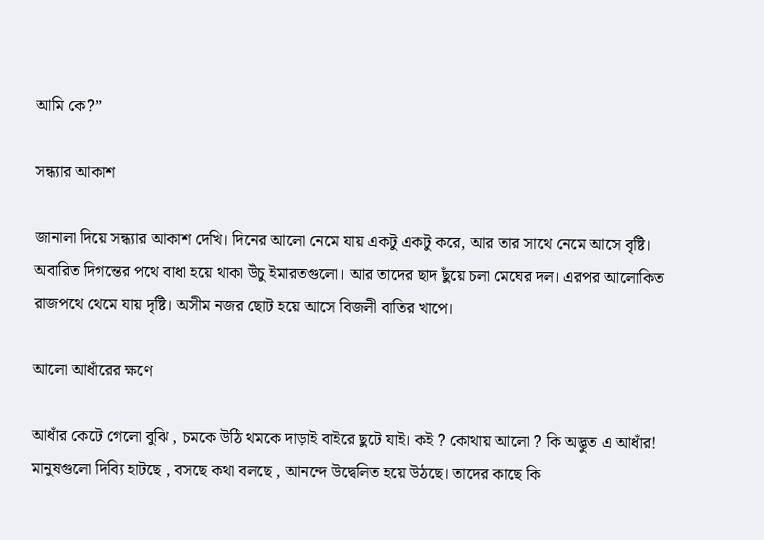আমি কে?”

সন্ধ্যার আকাশ

জানালা দিয়ে সন্ধ্যার আকাশ দেখি। দিনের আলো নেমে যায় একটু একটু করে, আর তার সাথে নেমে আসে বৃষ্টি। অবারিত দিগন্তের পথে বাধা হয়ে থাকা উঁচু ইমারতগুলো। আর তাদের ছাদ ছুঁয়ে চলা মেঘের দল। এরপর আলোকিত রাজপথে থেমে যায় দৃষ্টি। অসীম নজর ছোট হয়ে আসে বিজলী বাতির খাপে।

আলো আধাঁরের ক্ষণে

আধাঁর কেটে গেলো বুঝি , চমকে উঠি থমকে দাড়াই বাইরে ছুটে যাই। কই ? কোথায় আলো ? কি অদ্ভুত এ আধাঁর! মানুষগুলো দিব্যি হাটছে , বসছে কথা বলছে , আনন্দে উদ্বেলিত হয়ে উঠছে। তাদের কাছে কি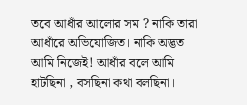তবে আধাঁর আলোর সম ? নাকি তারা আধাঁরে অভিযোজিত। নাকি অদ্ভত আমি নিজেই! আধাঁর বলে আমি হাটছিনা , বসছিনা কথা বলছিনা।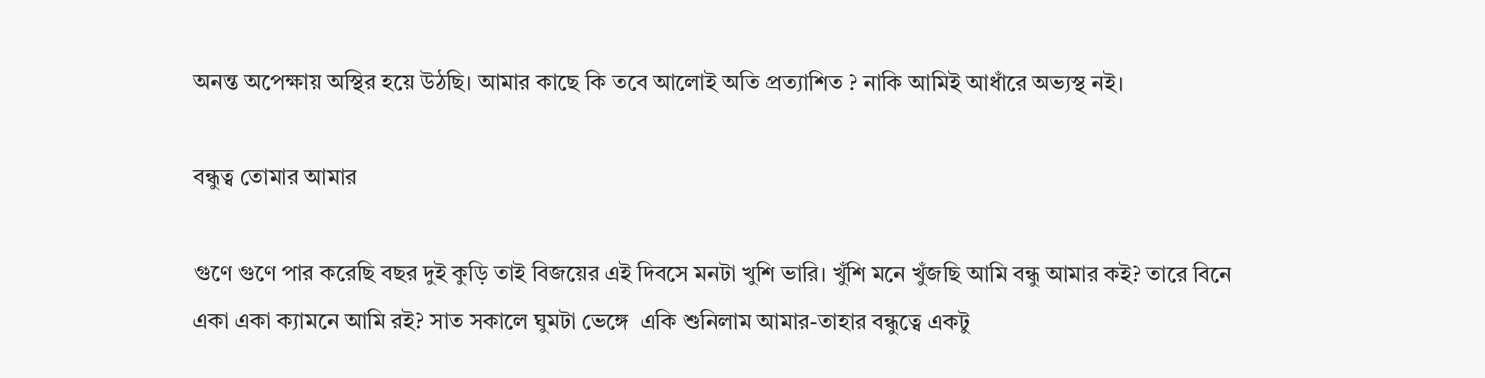অনন্ত অপেক্ষায় অস্থির হয়ে উঠছি। আমার কাছে কি তবে আলোই অতি প্রত্যাশিত ? নাকি আমিই আধাঁরে অভ্যস্থ নই।

বন্ধুত্ব তোমার আমার

গুণে গুণে পার করেছি বছর দুই কুড়ি তাই বিজয়ের এই দিবসে মনটা খুশি ভারি। খুঁশি মনে খুঁজছি আমি বন্ধু আমার কই? তারে বিনে একা একা ক্যামনে আমি রই? সাত সকালে ঘুমটা ভেঙ্গে  একি শুনিলাম আমার-তাহার বন্ধুত্বে একটু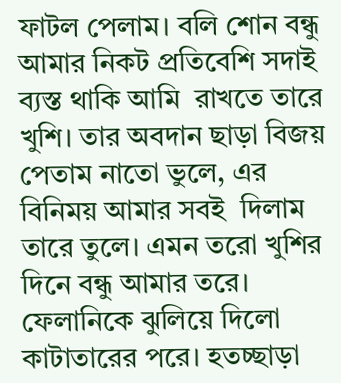ফাটল পেলাম। বলি শোন বন্ধু আমার নিকট প্রতিবেশি সদাই ব্যস্ত থাকি আমি  রাখতে তারে খুশি। তার অবদান ছাড়া বিজয় পেতাম নাতো ভুলে, এর বিনিময় আমার সবই  দিলাম তারে তুলে। এমন তরো খুশির দিনে বন্ধু আমার তরে। ফেলানিকে ঝুলিয়ে দিলো কাটাতারের পরে। হতচ্ছাড়া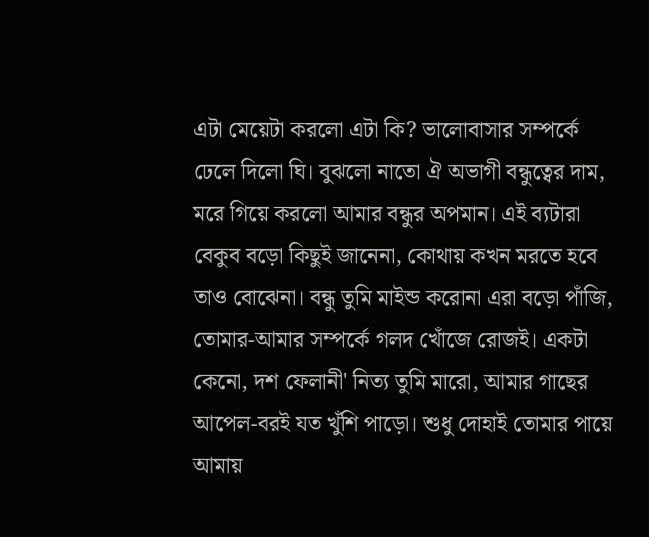এটা মেয়েটা করলো এটা কি? ভালোবাসার সম্পর্কে ঢেলে দিলো ঘি। বুঝলো নাতো ঐ অভাগী বন্ধুত্বের দাম, মরে গিয়ে করলো আমার বন্ধুর অপমান। এই ব্যটারা বেকুব বড়ো কিছুই জানেনা, কোথায় কখন মরতে হবে তাও বোঝেনা। বন্ধু তুমি মাইন্ড করোনা এরা বড়ো পাঁজি, তোমার-আমার সম্পর্কে গলদ খোঁজে রোজই। একটা কেনো, দশ ফেলানী' নিত্য তুমি মারো, আমার গাছের আপেল-বরই যত খুঁশি পাড়ো। শুধু দোহাই তোমার পায়ে আমায়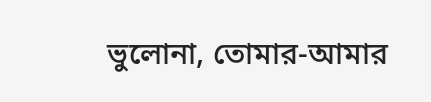ভুলোনা, তোমার-আমার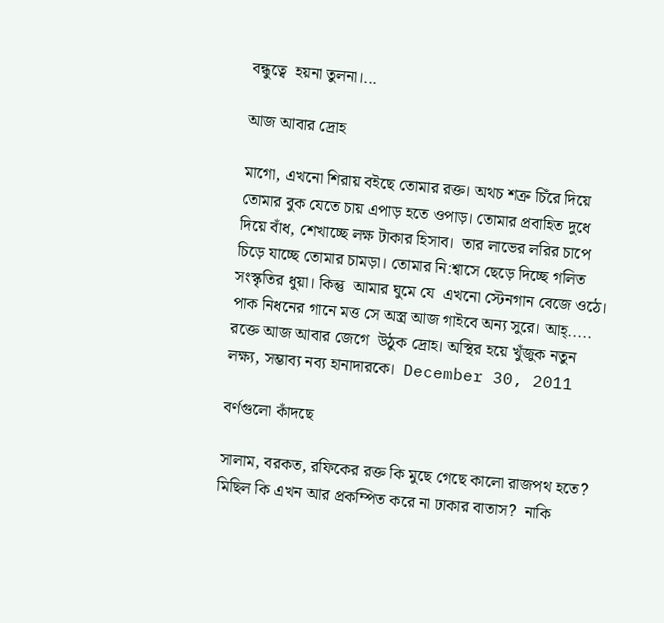বন্ধুত্বে  হয়না তুলনা।...

আজ আবার দ্রোহ

মাগো, এখনো শিরায় বইছে তোমার রক্ত। অথচ শত্রু চিঁরে দিয়ে তোমার বুক যেতে চায় এপাড় হতে ওপাড়। তোমার প্রবাহিত দুধে  দিয়ে বাঁধ, শেখাচ্ছে লক্ষ টাকার হিসাব।  তার লাভের লরির চাপে চিড়ে যাচ্ছে তোমার চামড়া। তোমার নি:শ্বাসে ছেড়ে দিচ্ছে গলিত সংস্কৃতির ধুয়া। কিন্তু  আমার ঘুমে যে  এখনো স্টেনগান বেজে ওঠে। পাক নিধনের গানে মত্ত সে অস্ত্র আজ গাইবে অন্য সুরে। আহ্..... রক্তে আজ আবার জেগে  উঠুক দ্রোহ। অস্থির হয়ে খুঁজুক নতুন লক্ষ্য, সম্ভাব্য নব্য হানাদারকে।  December 30, 2011

বর্ণগুলো কাঁদছে

সালাম, বরকত, রফিকের রক্ত কি মুছে গেছে কালো রাজপথ হতে?  মিছিল কি এখন আর প্রকম্পিত করে না ঢাকার বাতাস?  নাকি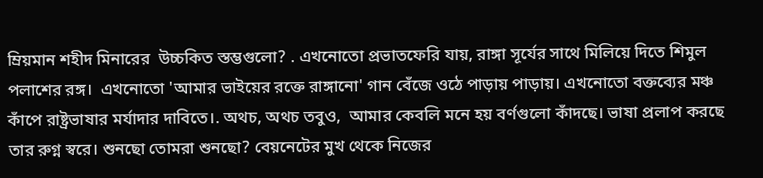ম্রিয়মান শহীদ মিনারের  উচ্চকিত স্তম্ভগুলো? . এখনোতো প্রভাতফেরি যায়, রাঙ্গা সূর্যের সাথে মিলিয়ে দিতে শিমুল পলাশের রঙ্গ।  এখনোতো 'আমার ভাইয়ের রক্তে রাঙ্গানো' গান বেঁজে ওঠে পাড়ায় পাড়ায়। এখনোতো বক্তব্যের মঞ্চ কাঁপে রাষ্ট্রভাষার মর্যাদার দাবিতে।. অথচ, অথচ তবুও,  আমার কেবলি মনে হয় বর্ণগুলো কাঁদছে। ভাষা প্রলাপ করছে তার রুগ্ন স্বরে। শুনছো তোমরা শুনছো? বেয়নেটের মুখ থেকে নিজের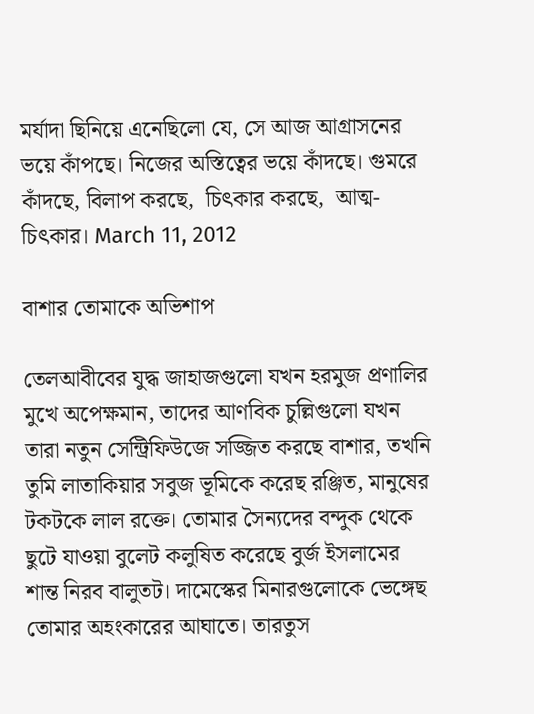মর্যাদা ছিনিয়ে এনেছিলো যে, সে আজ আগ্রাসনের ভয়ে কাঁপছে। নিজের অস্তিত্বের ভয়ে কাঁদছে। গুমরে কাঁদছে, বিলাপ করছে,  চিৎকার করছে,  আত্ম-চিৎকার। March 11, 2012

বাশার তোমাকে অভিশাপ

তেলআবীবের যুদ্ধ জাহাজগুলো যখন হরমুজ প্রণালির মুখে অপেক্ষমান, তাদের আণবিক চুল্লিগুলো যখন তারা নতুন সেন্ট্রিফিউজে সজ্জিত করছে বাশার, তখনি তুমি লাতাকিয়ার সবুজ ভূমিকে করেছ রঞ্জিত, মানুষের টকটকে লাল রক্তে। তোমার সৈন্যদের বন্দুক থেকে ছুটে যাওয়া বুলেট কলুষিত করেছে বুর্জ ইসলামের শান্ত নিরব বালুতট। দামেস্কের মিনারগুলোকে ভেঙ্গেছ তোমার অহংকারের আঘাতে। তারতুস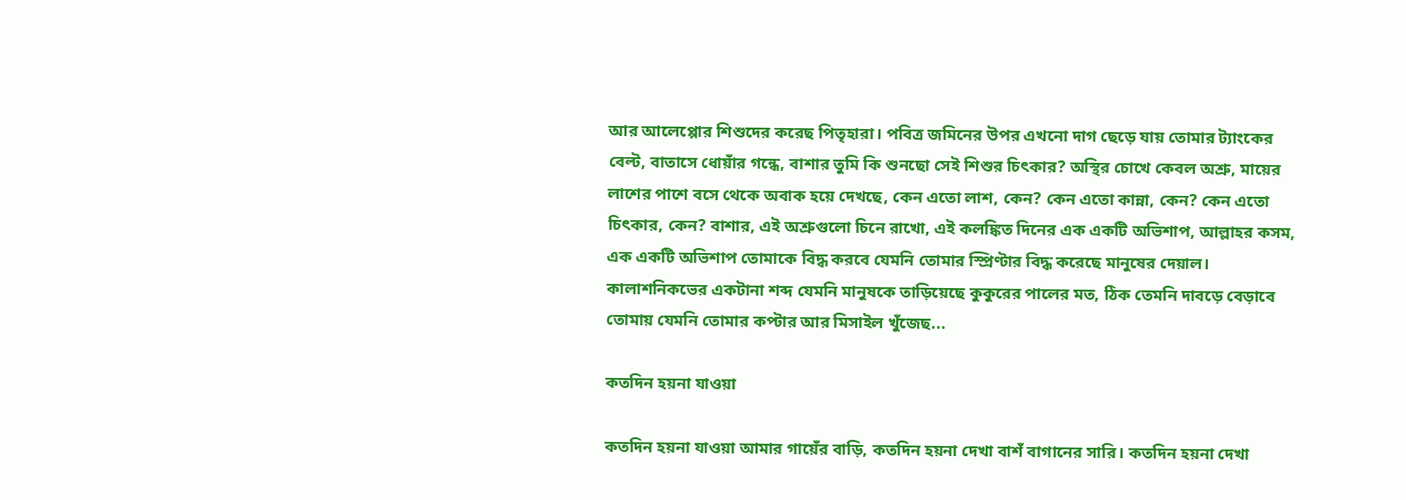আর আলেপ্পোর শিশুদের করেছ পিতৃহারা। পবিত্র জমিনের উপর এখনো দাগ ছেড়ে যায় তোমার ট্যাংকের বেল্ট, বাতাসে ধোয়াঁর গন্ধে, বাশার তুমি কি শুনছো সেই শিশুর চিৎকার? অস্থির চোখে কেবল অশ্রু, মায়ের লাশের পাশে বসে থেকে অবাক হয়ে দেখছে, কেন এতো লাশ, কেন? কেন এতো কান্না, কেন? কেন এতো চিৎকার, কেন? বাশার, এই অশ্রুগুলো চিনে রাখো, এই কলঙ্কিত দিনের এক একটি অভিশাপ, আল্লাহর কসম, এক একটি অভিশাপ তোমাকে বিদ্ধ করবে যেমনি তোমার স্প্রিণ্টার বিদ্ধ করেছে মানুষের দেয়াল। কালাশনিকভের একটানা শব্দ যেমনি মানুষকে তাড়িয়েছে কুকুরের পালের মত, ঠিক তেমনি দাবড়ে বেড়াবে তোমায় যেমনি তোমার কপ্টার আর মিসাইল খুঁজেছ...

কতদিন হয়না যাওয়া

কতদিন হয়না যাওয়া আমার গায়েঁর বাড়ি, কতদিন হয়না দেখা বাশঁ বাগানের সারি। কতদিন হয়না দেখা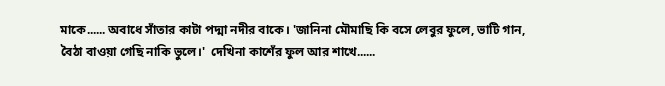মাকে...... অবাধে সাঁতার কাটা পদ্মা নদীর বাকে। 'জানিনা মৌমাছি কি বসে লেবুর ফুলে, ভাটি গান, বৈঠা বাওয়া গেছি নাকি ভুলে।'  দেখিনা কাশেঁর ফুল আর শাখে......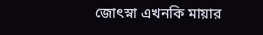জোৎস্না এখনকি মায়ার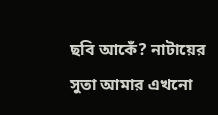ছবি আকেঁ? নাটায়ের সুতা আমার এখনো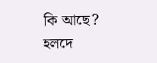কি আছে? হলদে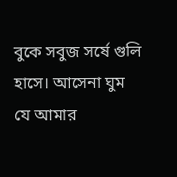বুকে সবুজ সর্ষে গুলি হাসে। আসেনা ঘুম যে আমার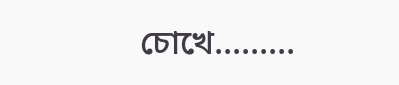চোখে.........